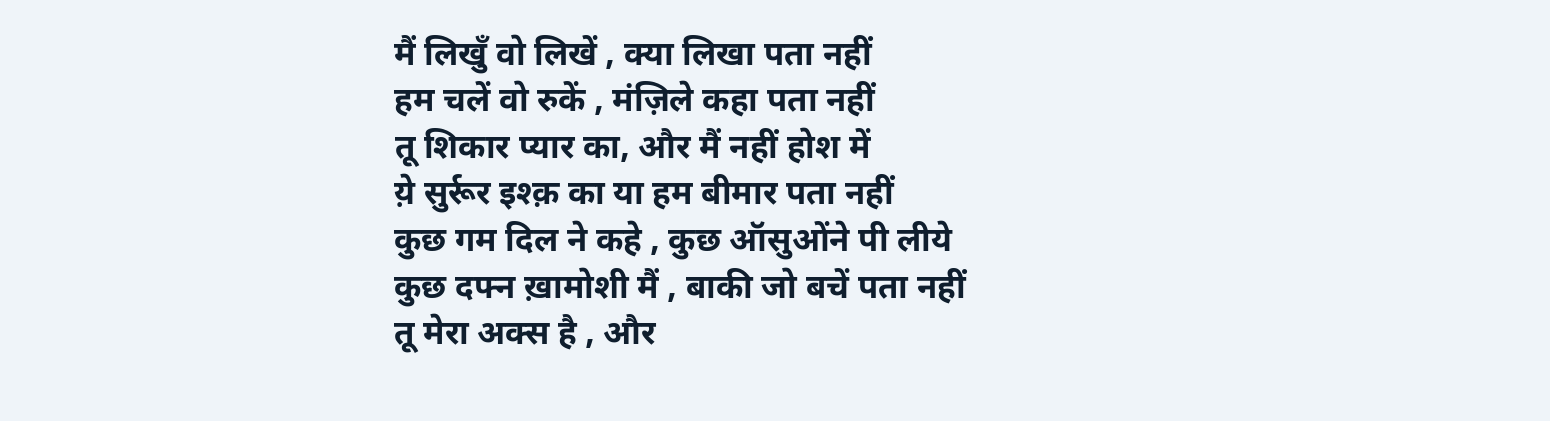मैं लिखुँ वो लिखें , क्या लिखा पता नहीं
हम चलें वो रुकें , मंज़िले कहा पता नहीं
तू शिकार प्यार का, और मैं नहीं होश में
य़े सुर्रूर इश्क़ का या हम बीमार पता नहीं
कुछ गम दिल ने कहे , कुछ ऑसुओंने पी लीये
कुछ दफ्न ख़ामोशी मैं , बाकी जो बचें पता नहीं
तू मेरा अक्स है , और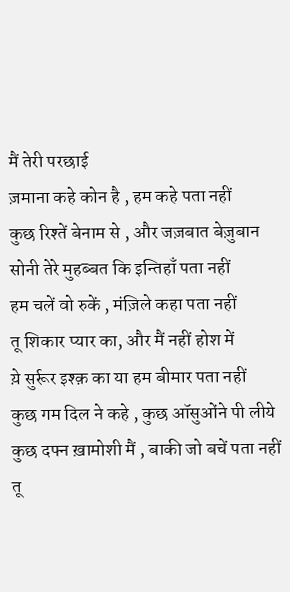मैं तेरी परछाई
ज़माना कहे कोन है , हम कहे पता नहीं
कुछ रिश्तें बेनाम से , और जज़बात बेज़ुबान
सोनी तेरे मुहब्बत कि इन्तिहाँ पता नहीं
हम चलें वो रुकें , मंज़िले कहा पता नहीं
तू शिकार प्यार का, और मैं नहीं होश में
य़े सुर्रूर इश्क़ का या हम बीमार पता नहीं
कुछ गम दिल ने कहे , कुछ ऑसुओंने पी लीये
कुछ दफ्न ख़ामोशी मैं , बाकी जो बचें पता नहीं
तू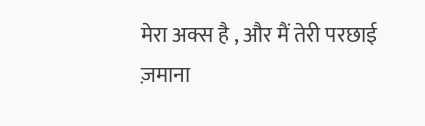मेरा अक्स है , और मैं तेरी परछाई
ज़माना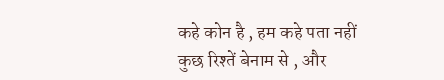कहे कोन है , हम कहे पता नहीं
कुछ रिश्तें बेनाम से , और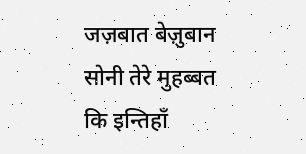जज़बात बेज़ुबान
सोनी तेरे मुहब्बत कि इन्तिहाँ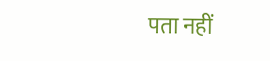पता नहीं